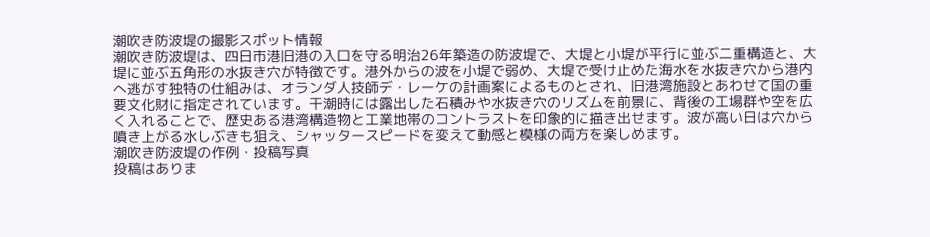潮吹き防波堤の撮影スポット情報
潮吹き防波堤は、四日市港旧港の入口を守る明治26年築造の防波堤で、大堤と小堤が平行に並ぶ二重構造と、大堤に並ぶ五角形の水抜き穴が特徴です。港外からの波を小堤で弱め、大堤で受け止めた海水を水抜き穴から港内へ逃がす独特の仕組みは、オランダ人技師デ・レーケの計画案によるものとされ、旧港湾施設とあわせて国の重要文化財に指定されています。干潮時には露出した石積みや水抜き穴のリズムを前景に、背後の工場群や空を広く入れることで、歴史ある港湾構造物と工業地帯のコントラストを印象的に描き出せます。波が高い日は穴から噴き上がる水しぶきも狙え、シャッタースピードを変えて動感と模様の両方を楽しめます。
潮吹き防波堤の作例・投稿写真
投稿はありま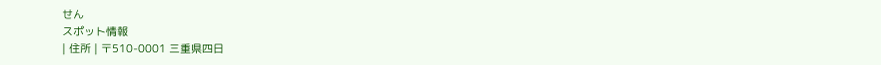せん
スポット情報
| 住所 | 〒510-0001 三重県四日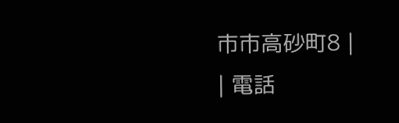市市高砂町8 |
| 電話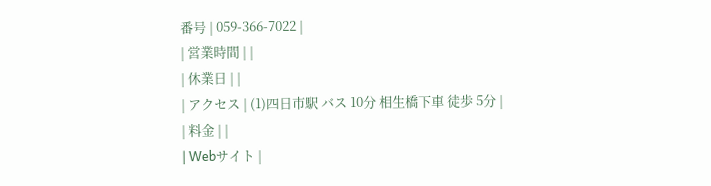番号 | 059-366-7022 |
| 営業時間 | |
| 休業日 | |
| アクセス | (1)四日市駅 バス 10分 相生橋下車 徒歩 5分 |
| 料金 | |
| Webサイト |